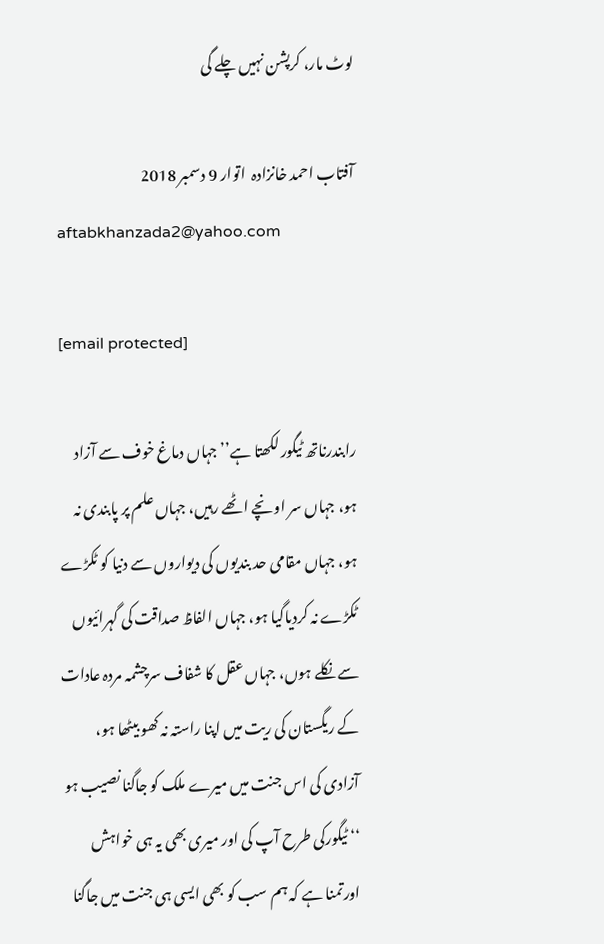لوٹ مار، کرپشن نہیں چلے گی

آفتاب احمد خانزادہ  اتوار 9 دسمبر 2018
aftabkhanzada2@yahoo.com

[email protected]

رابندرناتھ ٹیگور لکھتا ہے’’جہاں دماغ خوف سے آزاد ہو، جہاں سر اونچے اٹھے رہیں، جہاں علم پر پابندی نہ ہو، جہاں مقامی حد بندیوں کی دیواروں سے دنیا کو ٹکڑے ٹکڑے نہ کردیاگیا ہو، جہاں الفاظ صداقت کی گہرائیوں سے نکلے ہوں، جہاں عقل کا شفاف سرچشمہ مردہ عادات کے ریگستان کی ریت میں اپنا راستہ نہ کھو بیٹھا ہو، آزادی کی اس جنت میں میرے ملک کو جاگنا نصیب ہو ‘‘ ٹیگورکی طرح آپ کی اور میری بھی یہ ہی خواہش اورتمنا ہے کہ ہم سب کو بھی ایسی ہی جنت میں جاگنا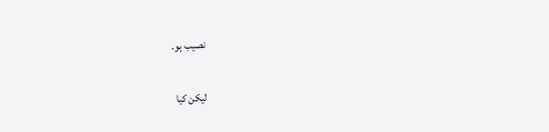نصیب ہو۔

لیکن کیا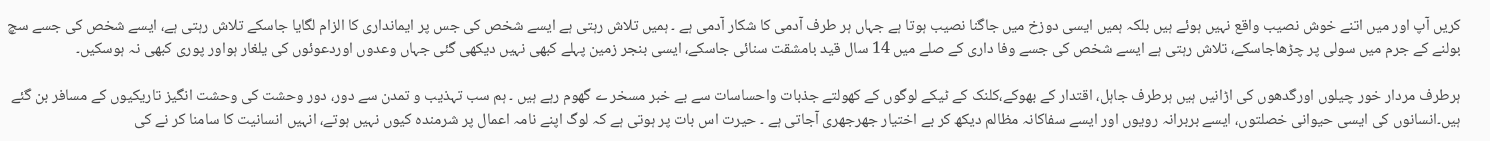کریں آپ اور میں اتنے خوش نصیب واقع نہیں ہوئے ہیں بلکہ ہمیں ایسی دوزخ میں جاگنا نصیب ہوتا ہے جہاں ہر طرف آدمی کا شکار آدمی ہے ۔ ہمیں تلاش رہتی ہے ایسے شخص کی جس پر ایمانداری کا الزام لگایا جاسکے تلاش رہتی ہے، ایسے شخص کی جسے سچ بولنے کے جرم میں سولی پر چڑھاجاسکے، تلاش رہتی ہے ایسے شخص کی جسے وفا داری کے صلے میں 14 سال قید بامشقت سنائی جاسکے، ایسی بنجر زمین پہلے کبھی نہیں دیکھی گئی جہاں وعدوں اوردعوئوں کی یلغار ہواور پوری کبھی نہ ہوسکیں۔

ہرطرف مردار خور چیلوں اورگدھوں کی اڑانیں ہیں ہرطرف جاہل، اقتدار کے بھوکے،کلنک کے ٹیکے لوگوں کے کھولتے جذبات واحساسات سے بے خبر مسخر ے گھوم رہے ہیں ۔ ہم سب تہذیب و تمدن سے دور، دور وحشت کی وحشت انگیز تاریکیوں کے مسافر بن گئے ہیں۔انسانوں کی ایسی حیوانی خصلتوں، ایسے بربرانہ رویوں اور ایسے سفاکانہ مظالم دیکھ کر بے اختیار جھرجھری آجاتی ہے ۔ حیرت اس بات پر ہوتی ہے کہ لوگ اپنے نامہ اعمال پر شرمندہ کیوں نہیں ہوتے، انہیں انسانیت کا سامنا کر نے کی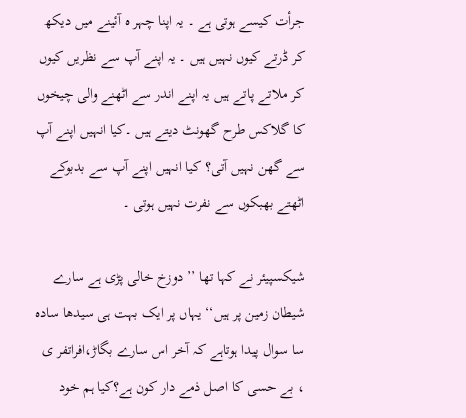جرأت کیسے ہوتی ہے ۔ یہ اپنا چہر ہ آئینے میں دیکھ کر ڈرتے کیوں نہیں ہیں ۔ یہ اپنے آپ سے نظریں کیوں کر ملاتے پاتے ہیں یہ اپنے اندر سے اٹھنے والی چیخوں کا گلاکس طرح گھونٹ دیتے ہیں ۔کیا انہیں اپنے آپ سے گھن نہیں آتی؟ کیا انہیں اپنے آپ سے بدبوکے اٹھتے بھبکوں سے نفرت نہیں ہوتی ۔

شیکسپیئر نے کہا تھا ’’ دوزخ خالی پڑی ہے سارے شیطان زمین پر ہیں‘‘ یہاں پر ایک بہت ہی سیدھا سادہ سا سوال پیدا ہوتاہے کہ آخر اس سارے بگاڑ،افراتفر ی ، بے حسی کا اصل ذمے دار کون ہے؟کیا ہم خود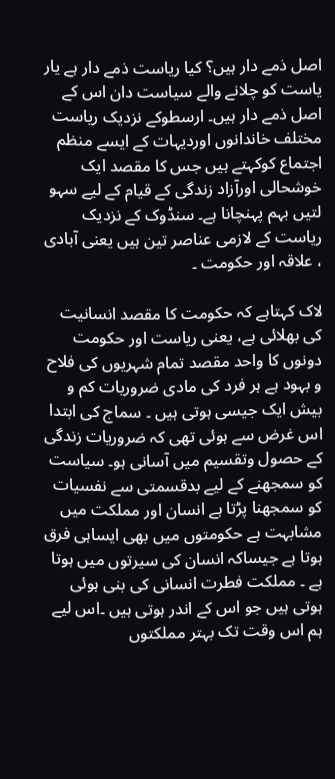اصل ذمے دار ہیں؟ کیا ریاست ذمے دار ہے یار یاست کو چلانے والے سیاست دان اس کے اصل ذمے دار ہیں۔ ارسطوکے نزدیک ریاست مختلف خاندانوں اوردیہات کے ایسے منظم اجتماع کوکہتے ہیں جس کا مقصد ایک خوشحالی اورآزاد زندگی کے قیام کے لیے سہو لتیں بہم پہنچانا ہے۔ سنڈوک کے نزدیک ریاست کے لازمی عناصر تین ہیں یعنی آبادی ، علاقہ اور حکومت ۔

لاک کہتاہے کہ حکومت کا مقصد انسانیت کی بھلائی ہے، یعنی ریاست اور حکومت دونوں کا واحد مقصد تمام شہریوں کی فلاح و بہود ہے ہر فرد کی مادی ضروریات کم و بیش ایک جیسی ہوتی ہیں ۔ سماج کی ابتدا اس غرض سے ہوئی تھی کہ ضروریات زندگی کے حصول وتقسیم میں آسانی ہو۔ سیاست کو سمجھنے کے لیے بدقسمتی سے نفسیات کو سمجھنا پڑتا ہے انسان اور مملکت میں مشابہت ہے حکومتوں میں بھی ایساہی فرق ہوتا ہے جیساکہ انسان کی سیرتوں میں ہوتا ہے ۔ مملکت فطرت انسانی کی بنی ہوئی ہوتی ہیں جو اس کے اندر ہوتی ہیں ۔اس لیے ہم اس وقت تک بہتر مملکتوں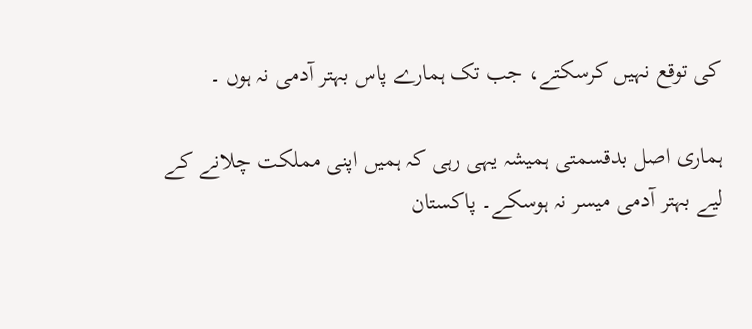کی توقع نہیں کرسکتے، جب تک ہمارے پاس بہتر آدمی نہ ہوں ۔

ہماری اصل بدقسمتی ہمیشہ یہی رہی کہ ہمیں اپنی مملکت چلانے کے لیے بہتر آدمی میسر نہ ہوسکے۔ پاکستان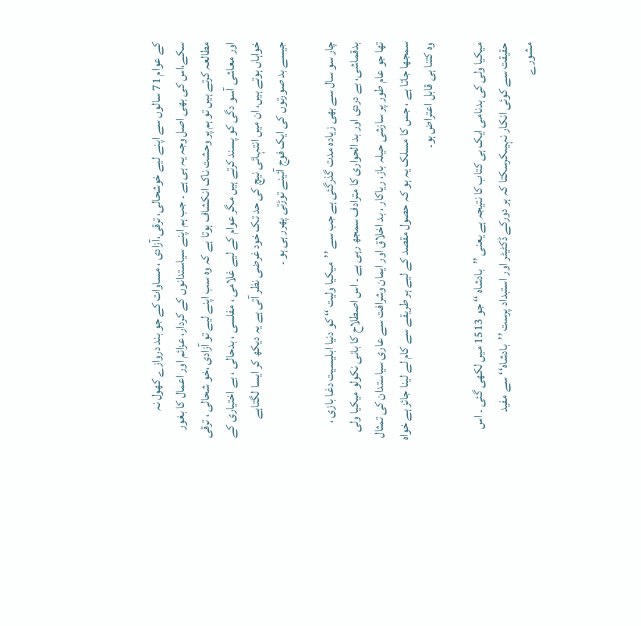کے عوام 71 سالوں سے اپنے لیے خوشحالی، ترقی،آزادی ، مساوات کے جو بند دروازے کھول نہ سکے،اس کی بھی اصل وجہ یہ ہی ہے ۔ جب ہم اپنے سیاستدانوں کے کردار، عزائم اور اعمال کا بغور مطالعہ کرتے ہیں تو ہم پر وحشت ناک انکشاف ہوتا ہے کہ وہ سب اپنے لیے تو آزادی ،خو شحالی ، ترقی اور معاشی آسو دگی کو پسند کرتے ہیں مگر عوام کے لیے غلامی ، مفلسی ، بدحالی ، بے اختیاری کے خواہاں ہوتے ہیں، ان میں انتہائی نیچ کی حد تک خود غرضی نظر آتی ہے یہ دیکھ کر ایسا لگتاہے جیسے بد صورتوں کی ایک فوج آئینے توڑتی پھرر ہی ہو ۔

چار سو سال سے بھی زیادہ مدت گذرگئی ہے جب سے ’’میکیا ولیت ‘‘ کو دنیا ابلیسیت دغا بازی ، بدقماشی، بے دردی اور بد الحواری کا مترادف سمجھ رہی ہے ۔ اس اصطلاح کا بانی نکولو میکیا ولی تھا جو عام طور پر سازشی حیلہ باز، ریاکار ، بد اخلاق اور ایمان وشرافت سے عاری سیاستدان کی تمثال سمجھا جاتا ہے ، جس کا مسلک یہ ہو کہ حصول مقصد کے لیے ہر طریقے سے کام لے لینا جائز ہے خواہ وہ کتنا ہی قابل اعتراض ہو۔

میکیا ولی کی بدنامی ایک ہی کتاب کا نتیجہ ہے یعنی ’’بادشاہ ‘‘ جو 1513 میں لکھی گئی ۔ اس حقیقت سے کوئی انکار نہیںکرسکتا کہ ہر دورکے ڈکٹیٹر اور استبداد پرست ’’بادشاہ‘‘ سے مفید مشورے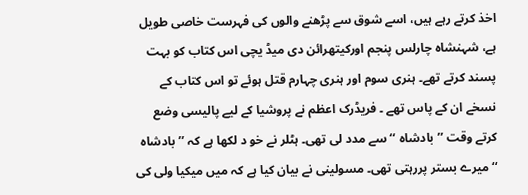اخذ کرتے رہے ہیں، اسے شوق سے پڑھنے والوں کی فہرست خاصی طویل ہے، شہنشاہ چارلس پنجم اورکیتھرائن دی میڈ یچی اس کتاب کو بہت پسند کرتے تھے۔ ہنری سوم اور ہنری چہارم قتل ہوئے تو اس کتاب کے نسخے ان کے پاس تھے ۔ فریڈرک اعظم نے پروشیا کے لیے پالیسی وضع کرتے وقت ’’بادشاہ ‘‘ سے مدد لی تھی۔ ہٹلر نے خو د لکھا ہے کہ ’’ بادشاہ ‘‘ میرے بستر پررہتی تھی۔ مسولینی نے بیان کیا ہے کہ میں میکیا ولی کی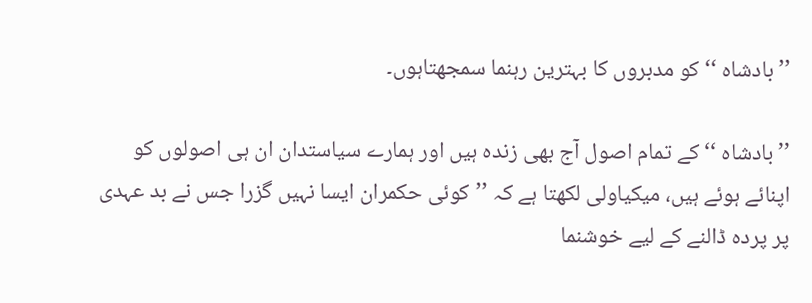’’ بادشاہ ‘‘ کو مدبروں کا بہترین رہنما سمجھتاہوں۔

’’ بادشاہ ‘‘ کے تمام اصول آج بھی زندہ ہیں اور ہمارے سیاستدان ان ہی اصولوں کو اپنائے ہوئے ہیں، میکیاولی لکھتا ہے کہ ’’کوئی حکمران ایسا نہیں گزرا جس نے بد عہدی پر پردہ ڈالنے کے لیے خوشنما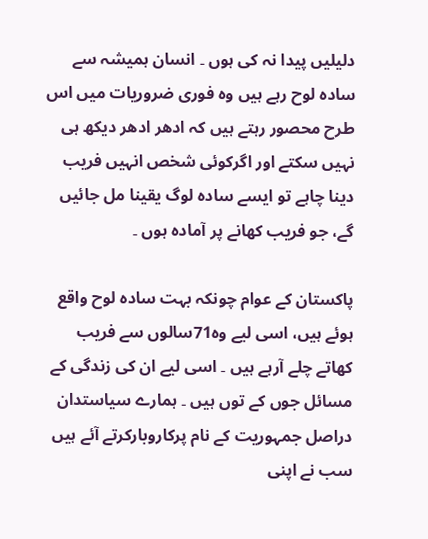دلیلیں پیدا نہ کی ہوں ۔ انسان ہمیشہ سے سادہ لوح رہے ہیں وہ فوری ضروریات میں اس طرح محصور رہتے ہیں کہ ادھر ادھر دیکھ ہی نہیں سکتے اور اگرکوئی شخص انہیں فریب دینا چاہے تو ایسے سادہ لوگ یقینا مل جائیں گے، جو فریب کھانے پر آمادہ ہوں ۔

پاکستان کے عوام چونکہ بہت سادہ لوح واقع ہوئے ہیں، اسی لیے وہ71سالوں سے فریب کھاتے چلے آرہے ہیں ۔ اسی لیے ان کی زندگی کے مسائل جوں کے توں ہیں ۔ ہمارے سیاستدان دراصل جمہوریت کے نام پرکاروبارکرتے آئے ہیں سب نے اپنی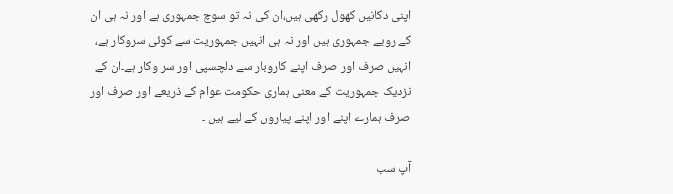اپنی دکانیں کھول رکھی ہیں،ان کی نہ تو سوچ جمہوری ہے اور نہ ہی ان کے رویے جمہوری ہیں اور نہ ہی انہیں جمہوریت سے کوئی سروکار ہے، انہیں صرف اور صرف اپنے کاروبار سے دلچسپی اور سر وکار ہے۔ان کے نزدیک جمہوریت کے معنی ہماری حکومت عوام کے ذریعے اور صرف اور صرف ہمارے اپنے اور اپنے پیاروں کے لیے ہیں ۔

آپ سب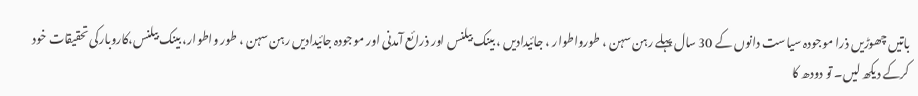باتیں چھوڑیں ذرا موجودہ سیاست دانوں کے 30 سال پہلے رہن سہن ، طورواطوار ، جائیدادیں ، بینک بیلنس اور ذرائع آمدنی اور موجودہ جائیدادیں رہن سہن ، طور واطوار، بینک بیلنس،کاروبارکی تحقیقات خود کرکے دیکھ لیں۔ تو دودھ کا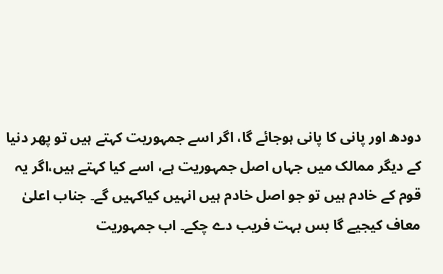دودھ اور پانی کا پانی ہوجائے گا، اگر اسے جمہوریت کہتے ہیں تو پھر دنیا کے دیگر ممالک میں جہاں اصل جمہوریت ہے، اسے کیا کہتے ہیں،اگر یہ قوم کے خادم ہیں تو جو اصل خادم ہیں انہیں کیاکہیں گے۔ جناب اعلیٰ معاف کیجیے گا بس بہت فریب دے چکے۔ اب جمہوریت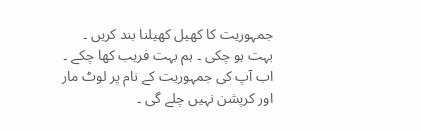جمہوریت کا کھیل کھیلنا بند کریں ۔ بہت ہو چکی ۔ ہم بہت فریب کھا چکے ۔ اب آپ کی جمہوریت کے نام پر لوٹ مار اور کرپشن نہیں چلے گی ۔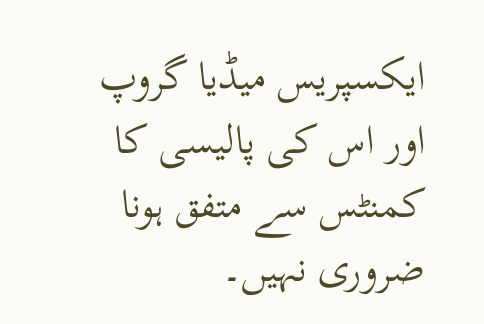ایکسپریس میڈیا گروپ اور اس کی پالیسی کا کمنٹس سے متفق ہونا ضروری نہیں۔